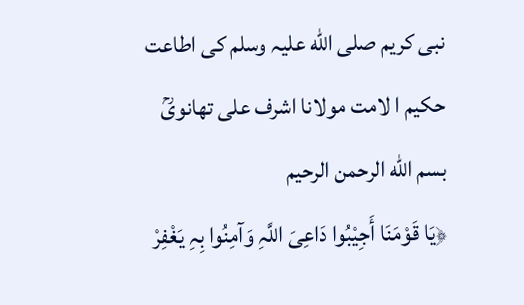نبی کریم صلی الله علیہ وسلم کی اطاعت
حکیم ا لامت مولانا اشرف علی تھانویؒ
بسم الله الرحمن الرحیم
﴿یَا قَوْمَنَا أَجِیْبُوا دَاعِیَ اللَّہِ وَآمِنُوا بِہِ یَغْفِرْ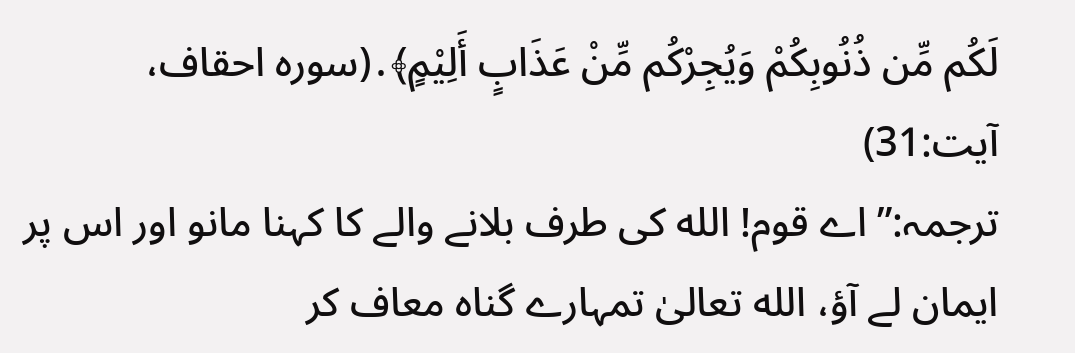لَکُم مِّن ذُنُوبِکُمْ وَیُجِرْکُم مِّنْ عَذَابٍ أَلِیْمٍ﴾․(سورہ احقاف، آیت:31)
ترجمہ:” اے قوم! الله کی طرف بلانے والے کا کہنا مانو اور اس پر ایمان لے آؤ، الله تعالیٰ تمہارے گناہ معاف کر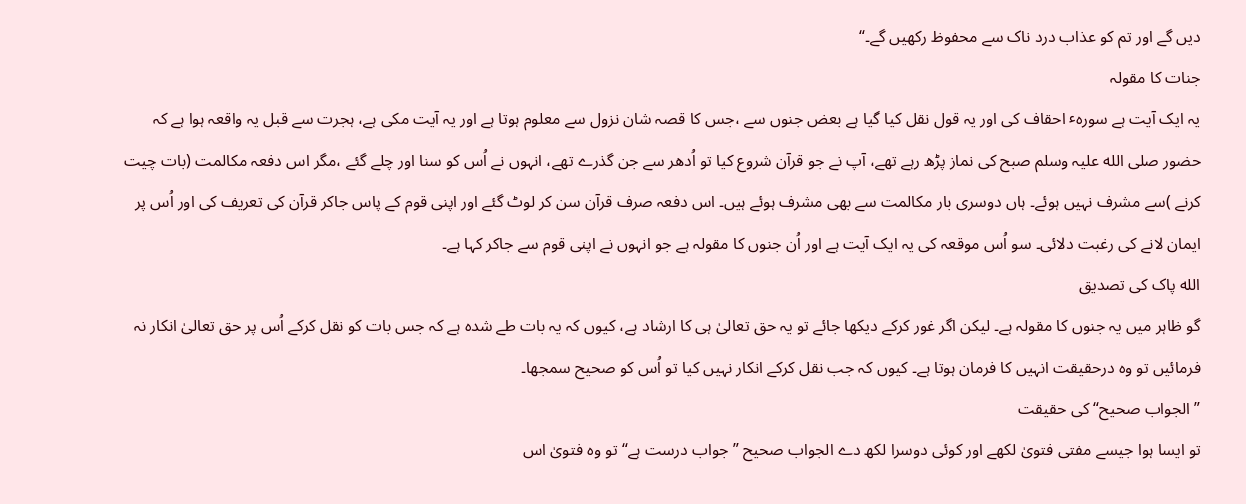دیں گے اور تم کو عذاب درد ناک سے محفوظ رکھیں گے۔“
جنات کا مقولہ
یہ ایک آیت ہے سورہٴ احقاف کی اور یہ قول نقل کیا گیا ہے بعض جنوں سے ،جس کا قصہ شان نزول سے معلوم ہوتا ہے اور یہ آیت مکی ہے، ہجرت سے قبل یہ واقعہ ہوا ہے کہ حضور صلی الله علیہ وسلم صبح کی نماز پڑھ رہے تھے، آپ نے جو قرآن شروع کیا تو اُدھر سے جن گذرے تھے، انہوں نے اُس کو سنا اور چلے گئے ،مگر اس دفعہ مکالمت (بات چیت کرنے )سے مشرف نہیں ہوئے۔ ہاں دوسری بار مکالمت سے بھی مشرف ہوئے ہیں۔ اس دفعہ صرف قرآن سن کر لوٹ گئے اور اپنی قوم کے پاس جاکر قرآن کی تعریف کی اور اُس پر ایمان لانے کی رغبت دلائی۔ سو اُس موقعہ کی یہ ایک آیت ہے اور اُن جنوں کا مقولہ ہے جو انہوں نے اپنی قوم سے جاکر کہا ہے۔
الله پاک کی تصدیق
گو ظاہر میں یہ جنوں کا مقولہ ہے۔ لیکن اگر غور کرکے دیکھا جائے تو یہ حق تعالیٰ ہی کا ارشاد ہے، کیوں کہ یہ بات طے شدہ ہے کہ جس بات کو نقل کرکے اُس پر حق تعالیٰ انکار نہ فرمائیں تو وہ درحقیقت انہیں کا فرمان ہوتا ہے۔ کیوں کہ جب نقل کرکے انکار نہیں کیا تو اُس کو صحیح سمجھا۔
”الجواب صحیح“ کی حقیقت
تو ایسا ہوا جیسے مفتی فتویٰ لکھے اور کوئی دوسرا لکھ دے الجواب صحیح ”جواب درست ہے“ تو وہ فتویٰ اس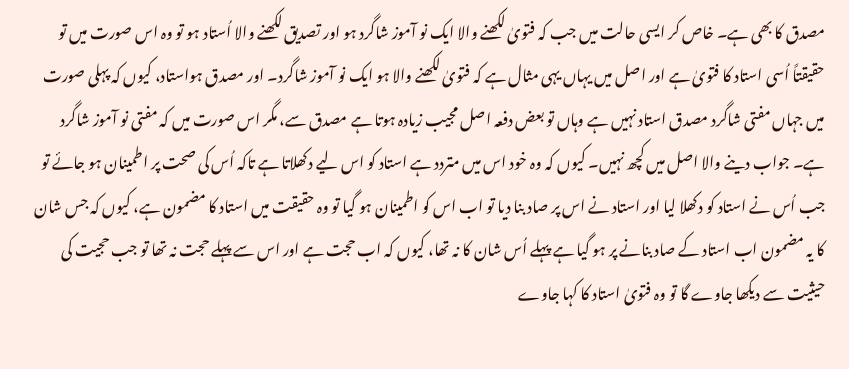مصدق کا بھی ہے۔ خاص کر ایسی حالت میں جب کہ فتویٰ لکھنے والا ایک نو آموز شاگرد ہو اور تصدیق لکھنے والا اُستاد ہو تو وہ اس صورت میں تو حقیقتاً اُسی استاد کا فتویٰ ہے اور اصل میں یہاں یہی مثال ہے کہ فتویٰ لکھنے والا ہو ایک نو آموز شاگرد۔ اور مصدق ہواستاد، کیوں کہ پہلی صورت میں جہاں مفتی شاگرد مصدق استاد نہیں ہے وہاں تو بعض دفعہ اصل مجیب زیادہ ہوتا ہے مصدق سے، مگر اس صورت میں کہ مفتی نو آموز شاگرد ہے۔ جواب دینے والا اصل میں کچھ نہیں۔ کیوں کہ وہ خود اس میں متردد ہے استاد کو اس لیے دکھلاتا ہے تاکہ اُس کی صحت پر اطمینان ہو جائے تو جب اُس نے استاد کو دکھلا لیا اور استاد نے اس پر صاد بنا دیا تو اب اس کو اطمینان ہو گیا تو وہ حقیقت میں استاد کا مضمون ہے، کیوں کہ جس شان کا یہ مضمون اب استاد کے صاد بنانے پر ہو گیا ہے پہلے اُس شان کا نہ تھا، کیوں کہ اب حجت ہے اور اس سے پہلے حجت نہ تھا تو جب حجیت کی حیثیت سے دیکھا جاوے گا تو وہ فتویٰ استاد کا کہا جاوے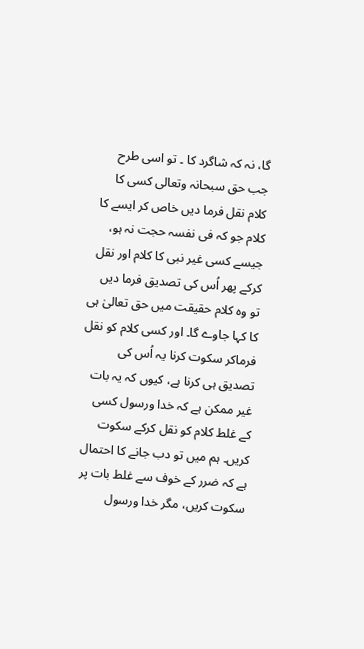گا، نہ کہ شاگرد کا ۔ تو اسی طرح جب حق سبحانہ وتعالی کسی کا کلام نقل فرما دیں خاص کر ایسے کا کلام جو کہ فی نفسہ حجت نہ ہو، جیسے کسی غیر نبی کا کلام اور نقل کرکے پھر اُس کی تصدیق فرما دیں تو وہ کلام حقیقت میں حق تعالیٰ ہی کا کہا جاوے گا۔ اور کسی کلام کو نقل فرماکر سکوت کرنا یہ اُس کی تصدیق ہی کرنا ہے، کیوں کہ یہ بات غیر ممکن ہے کہ خدا ورسول کسی کے غلط کلام کو نقل کرکے سکوت کریں۔ ہم میں تو دب جانے کا احتمال ہے کہ ضرر کے خوف سے غلط بات پر سکوت کریں، مگر خدا ورسول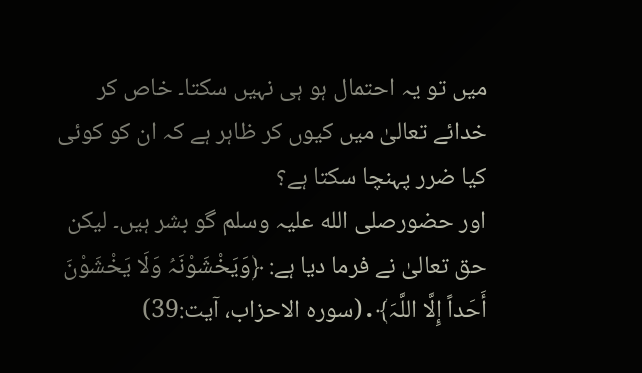میں تو یہ احتمال ہو ہی نہیں سکتا۔ خاص کر خدائے تعالیٰ میں کیوں کر ظاہر ہے کہ ان کو کوئی کیا ضرر پہنچا سکتا ہے؟
اور حضورصلی الله علیہ وسلم گو بشر ہیں۔ لیکن حق تعالیٰ نے فرما دیا ہے: ﴿وَیَخْشَوْنَہُ وَلَا یَخْشَوْنَ أَحَداً إِلَّا اللَّہَ﴾․(سورہ الاحزاب، آیت:39)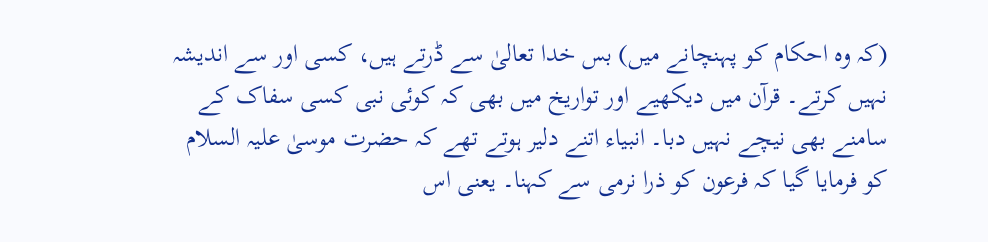(کہ وہ احکام کو پہنچانے میں) بس خدا تعالیٰ سے ڈرتے ہیں، کسی اور سے اندیشہ نہیں کرتے۔ قرآن میں دیکھیے اور تواریخ میں بھی کہ کوئی نبی کسی سفاک کے سامنے بھی نیچے نہیں دبا۔ انبیاء اتنے دلیر ہوتے تھے کہ حضرت موسیٰ علیہ السلام کو فرمایا گیا کہ فرعون کو ذرا نرمی سے کہنا۔ یعنی اس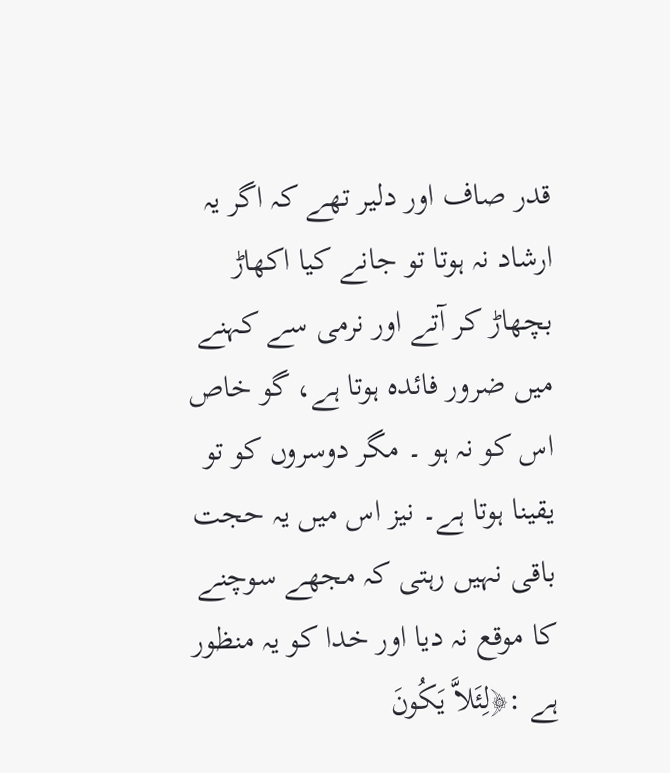قدر صاف اور دلیر تھے کہ اگر یہ ارشاد نہ ہوتا تو جانے کیا اکھاڑ بچھاڑ کر آتے اور نرمی سے کہنے میں ضرور فائدہ ہوتا ہے، گو خاص اس کو نہ ہو ۔ مگر دوسروں کو تو یقینا ہوتا ہے۔ نیز اس میں یہ حجت باقی نہیں رہتی کہ مجھے سوچنے کا موقع نہ دیا اور خدا کو یہ منظور ہے :﴿لِئَلاَّ یَکُونَ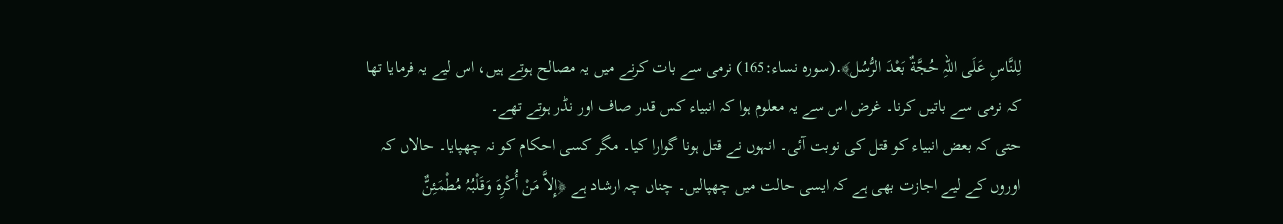لِلنَّاسِ عَلَی اللّہِ حُجَّةٌ بَعْدَ الرُّسُل﴾․(سورہ نساء:165) نرمی سے بات کرنے میں یہ مصالح ہوتے ہیں، اس لیے یہ فرمایا تھا کہ نرمی سے باتیں کرنا۔ غرض اس سے یہ معلوم ہوا کہ انبیاء کس قدر صاف اور نڈر ہوتے تھے۔
حتی کہ بعض انبیاء کو قتل کی نوبت آئی۔ انہوں نے قتل ہونا گوارا کیا۔ مگر کسی احکام کو نہ چھپایا۔ حالاں کہ اوروں کے لیے اجازت بھی ہے کہ ایسی حالت میں چھپالیں۔ چناں چہ ارشاد ہے ﴿إِلاَّ مَنْ أُکْرِہَ وَقَلْبُہُ مُطْمَئِنٌّ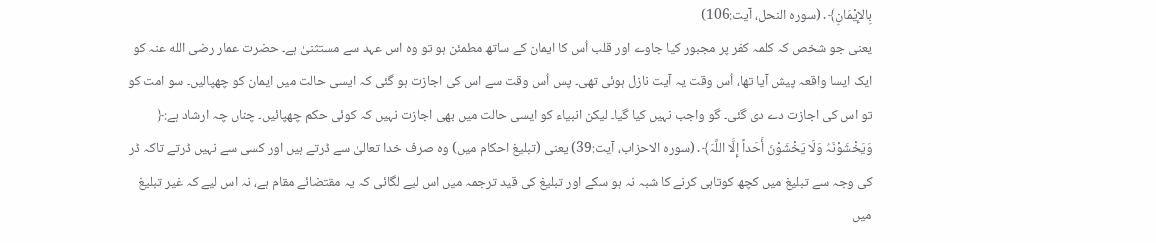بِالإِیْمَانِ﴾․(سورہ النحل، آیت:106)
یعنی جو شخص کہ کلمہ کفر پر مجبور کیا جاوے اور قلب اُس کا ایمان کے ساتھ مطمئن ہو تو وہ اس عہد سے مستثنیٰ ہے۔ حضرت عمار رضی الله عنہ کو ایک ایسا واقعہ پیش آیا تھا، اُس وقت یہ آیت نازل ہوئی تھی۔ پس اُس وقت سے اس کی اجازت ہو گئی کہ ایسی حالت میں ایمان کو چھپالیں۔ سو امت کو تو اس کی اجازت دے دی گئی۔ گو واجب نہیں کیا گیا۔ لیکن انبیاء کو ایسی حالت میں بھی اجازت نہیں کہ کوئی حکم چھپائیں۔ چناں چہ ارشاد ہے:﴿ وَیَخْشَوْنَہُ وَلَا یَخْشَوْنَ أَحَداً إِلَّا اللَّہَ﴾․(سورہ الاحزاب، آیت:39) یعنی (تبلیغ احکام میں) وہ صرف خدا تعالیٰ سے ڈرتے ہیں اور کسی سے نہیں ڈرتے تاکہ ڈر کی وجہ سے تبلیغ میں کچھ کوتاہی کرنے کا شبہ نہ ہو سکے اور تبلیغ کی قید ترجمہ میں اس لیے لگائی کہ یہ مقتضائے مقام ہے، نہ اس لیے کہ غیر تبلیغ میں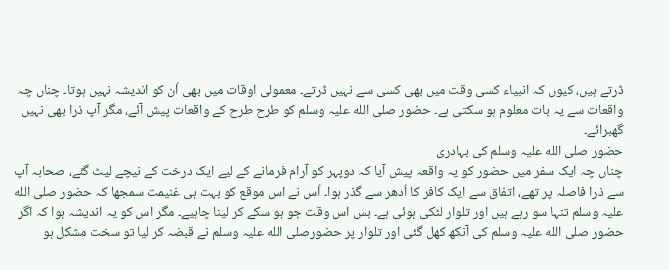ڈرتے ہیں، کیوں کہ انبیاء کسی وقت میں بھی کسی سے نہیں ڈرتے۔ معمولی اوقات میں بھی اُن کو اندیشہ نہیں ہوتا۔ چناں چہ واقعات سے یہ بات معلوم ہو سکتی ہے۔ حضور صلی الله علیہ وسلم کو طرح طرح کے واقعات پیش آئے، مگر آپ ذرا بھی نہیں گھبرائے۔
حضور صلی الله علیہ وسلم کی بہادری
چناں چہ ایک سفر میں حضور کو یہ واقعہ پیش آیا کہ دوپہر کو آرام فرمانے کے لیے ایک درخت کے نیچے لیٹ گئے، صحابہ آپ سے ذرا فاصلہ پر تھے، اتفاق سے ایک کافر کا اُدھر سے گذر ہوا۔ اُس نے اس موقع کو بہت ہی غنیمت سمجھا کہ حضور صلی الله علیہ وسلم تنہا سو رہے ہیں اور تلوار لٹکی ہوئی ہے۔ بس اس وقت جو ہو سکے کر لینا چاہیے۔ مگر اس کو یہ اندیشہ ہوا کہ اگر حضور صلی الله علیہ وسلم کی آنکھ کھل گئی اور تلوار پر حضورصلی الله علیہ وسلم نے قبضہ کر لیا تو سخت مشکل ہو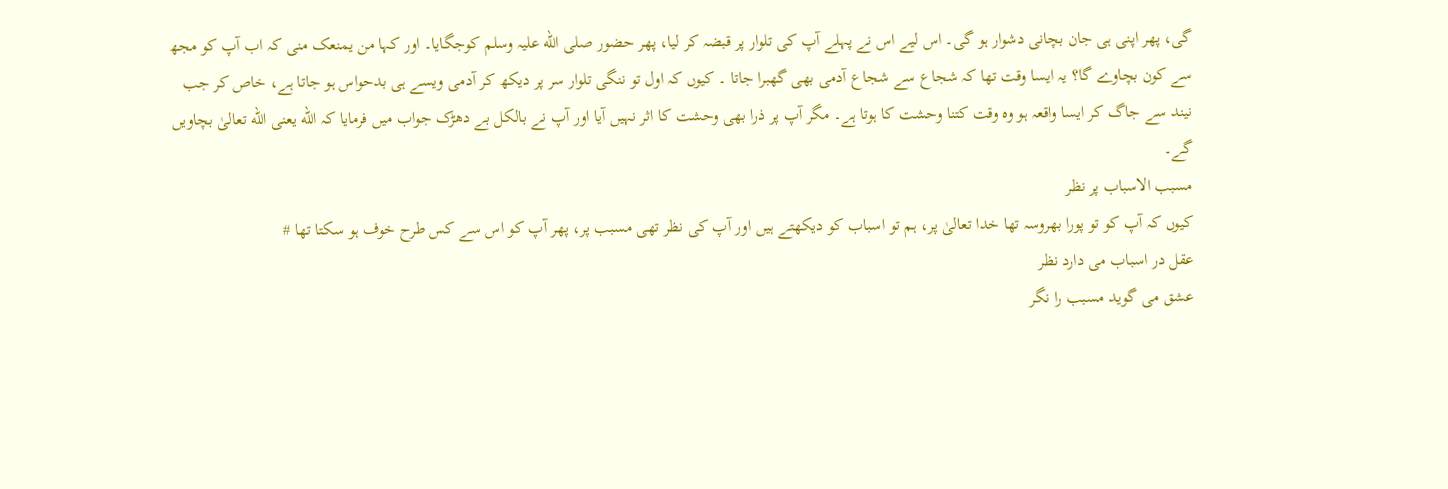گی، پھر اپنی ہی جان بچانی دشوار ہو گی۔ اس لیے اس نے پہلے آپ کی تلوار پر قبضہ کر لیا، پھر حضور صلی الله علیہ وسلم کوجگایا۔ اور کہا من یمنعک منی کہ اب آپ کو مجھ سے کون بچاوے گا؟ یہ ایسا وقت تھا کہ شجاع سے شجاع آدمی بھی گھبرا جاتا ۔ کیوں کہ اول تو ننگی تلوار سر پر دیکھ کر آدمی ویسے ہی بدحواس ہو جاتا ہے، خاص کر جب نیند سے جاگ کر ایسا واقعہ ہو وہ وقت کتنا وحشت کا ہوتا ہے۔ مگر آپ پر ذرا بھی وحشت کا اثر نہیں آیا اور آپ نے بالکل بے دھڑک جواب میں فرمایا کہ الله یعنی الله تعالیٰ بچاویں گے۔
مسبب الاسباب پر نظر
کیوں کہ آپ کو تو پورا بھروسہ تھا خدا تعالیٰ پر، ہم تو اسباب کو دیکھتے ہیں اور آپ کی نظر تھی مسبب پر، پھر آپ کو اس سے کس طرح خوف ہو سکتا تھا #
عقل در اسباب می دارد نظر
عشق می گوید مسبب را نگر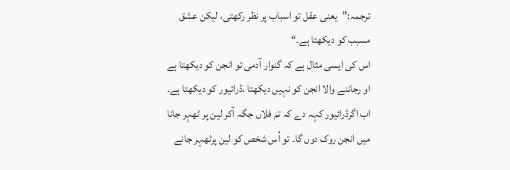ترجمہ:”یعنی عقل تو اسباب پر نظر رکھتی، لیکن عشق مسبب کو دیکھتا ہے۔“
اس کی ایسی مثال ہے کہ گنوار آدمی تو انجن کو دیکھتا ہے او رجاننے والا انجن کو نہیں دیکھتا ،ڈرائیور کو دیکھتا ہے۔ اب اگرڈرائیور کہہ دے کہ تم فلاں جگہ آکر لین پر ٹھہر جانا میں انجن روک دوں گا۔ تو اُس شخص کو لین پرٹھہر جانے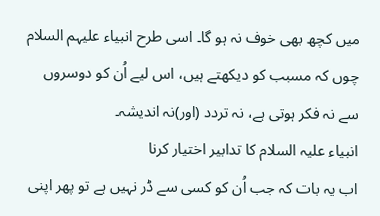میں کچھ بھی خوف نہ ہو گا۔ اسی طرح انبیاء علیہم السلام چوں کہ مسبب کو دیکھتے ہیں، اس لیے اُن کو دوسروں سے نہ فکر ہوتی ہے، نہ تردد (اور)نہ اندیشہ۔
انبیاء علیہ السلام کا تدابیر اختیار کرنا
اب یہ بات کہ جب اُن کو کسی سے ڈر نہیں ہے تو پھر اپنی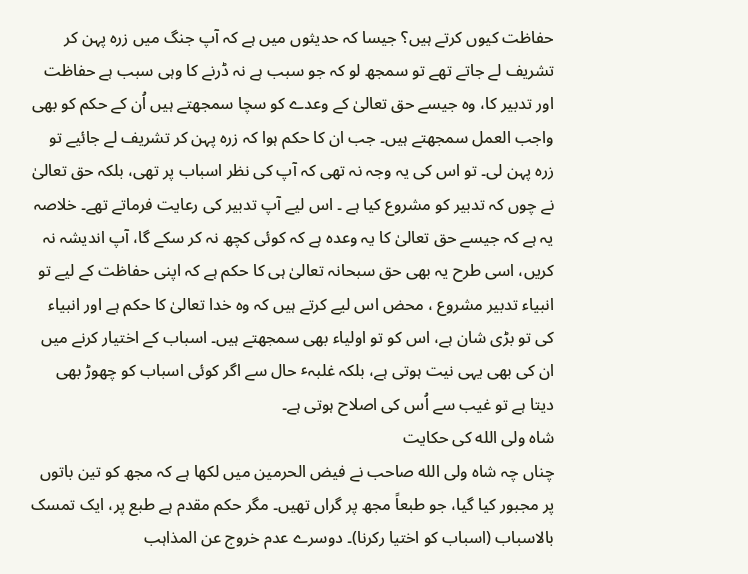حفاظت کیوں کرتے ہیں؟ جیسا کہ حدیثوں میں ہے کہ آپ جنگ میں زرہ پہن کر تشریف لے جاتے تھے تو سمجھ لو کہ جو سبب ہے نہ ڈرنے کا وہی سبب ہے حفاظت اور تدبیر کا، وہ جیسے حق تعالیٰ کے وعدے کو سچا سمجھتے ہیں اُن کے حکم کو بھی واجب العمل سمجھتے ہیں۔ جب ان کا حکم ہوا کہ زرہ پہن کر تشریف لے جائیے تو زرہ پہن لی۔ تو اس کی یہ وجہ نہ تھی کہ آپ کی نظر اسباب پر تھی، بلکہ حق تعالیٰ نے چوں کہ تدبیر کو مشروع کیا ہے ۔ اس لیے آپ تدبیر کی رعایت فرماتے تھے۔ خلاصہ یہ ہے کہ جیسے حق تعالیٰ کا یہ وعدہ ہے کہ کوئی کچھ نہ کر سکے گا، آپ اندیشہ نہ کریں، اسی طرح یہ بھی حق سبحانہ تعالیٰ ہی کا حکم ہے کہ اپنی حفاظت کے لیے تو انبیاء تدبیر مشروع ، محض اس لیے کرتے ہیں کہ وہ خدا تعالیٰ کا حکم ہے اور انبیاء کی تو بڑی شان ہے، اس کو تو اولیاء بھی سمجھتے ہیں۔ اسباب کے اختیار کرنے میں ان کی بھی یہی نیت ہوتی ہے، بلکہ غلبہٴ حال سے اگر کوئی اسباب کو چھوڑ بھی دیتا ہے تو غیب سے اُس کی اصلاح ہوتی ہے۔
شاہ ولی الله کی حکایت
چناں چہ شاہ ولی الله صاحب نے فیض الحرمین میں لکھا ہے کہ مجھ کو تین باتوں پر مجبور کیا گیا، جو طبعاً مجھ پر گراں تھیں۔ مگر حکم مقدم ہے طبع پر، ایک تمسک بالاسباب (اسباب کو اختیا رکرنا)۔ دوسرے عدم خروج عن المذاہب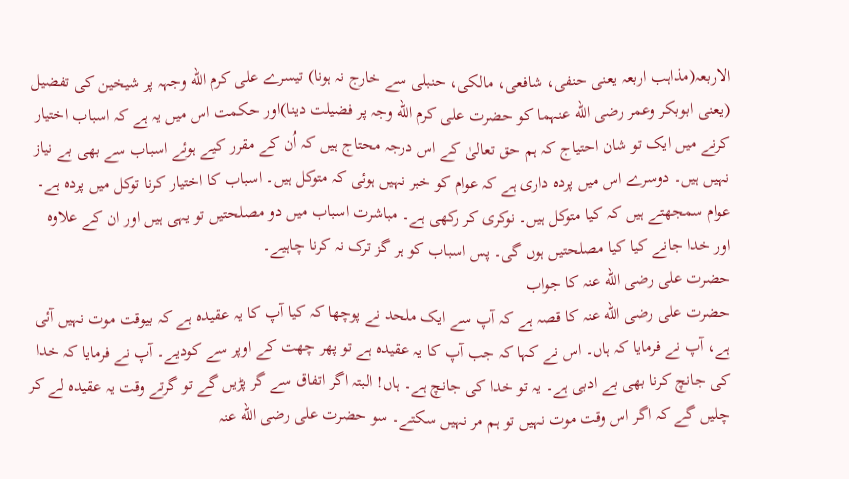الاربعہ(مذاہب اربعہ یعنی حنفی، شافعی، مالکی، حنبلی سے خارج نہ ہونا) تیسرے علی کرم الله وجہہ پر شیخین کی تفضیل (یعنی ابوبکر وعمر رضی الله عنہما کو حضرت علی کرم الله وجہ پر فضیلت دینا)اور حکمت اس میں یہ ہے کہ اسباب اختیار کرنے میں ایک تو شان احتیاج کہ ہم حق تعالیٰ کے اس درجہ محتاج ہیں کہ اُن کے مقرر کیے ہوئے اسباب سے بھی بے نیاز نہیں ہیں۔ دوسرے اس میں پردہ داری ہے کہ عوام کو خبر نہیں ہوئی کہ متوکل ہیں۔ اسباب کا اختیار کرنا توکل میں پردہ ہے۔ عوام سمجھتے ہیں کہ کیا متوکل ہیں۔ نوکری کر رکھی ہے۔ مباشرت اسباب میں دو مصلحتیں تو یہی ہیں اور ان کے علاوہ اور خدا جانے کیا کیا مصلحتیں ہوں گی۔ پس اسباب کو ہر گز ترک نہ کرنا چاہیے۔
حضرت علی رضی الله عنہ کا جواب
حضرت علی رضی الله عنہ کا قصہ ہے کہ آپ سے ایک ملحد نے پوچھا کہ کیا آپ کا یہ عقیدہ ہے کہ بیوقت موت نہیں آئی ہے، آپ نے فرمایا کہ ہاں۔ اس نے کہا کہ جب آپ کا یہ عقیدہ ہے تو پھر چھت کے اوپر سے کودیے۔ آپ نے فرمایا کہ خدا کی جانچ کرنا بھی بے ادبی ہے۔ یہ تو خدا کی جانچ ہے۔ ہاں! البتہ اگر اتفاق سے گر پڑیں گے تو گرتے وقت یہ عقیدہ لے کر چلیں گے کہ اگر اس وقت موت نہیں تو ہم مر نہیں سکتے۔ سو حضرت علی رضی الله عنہ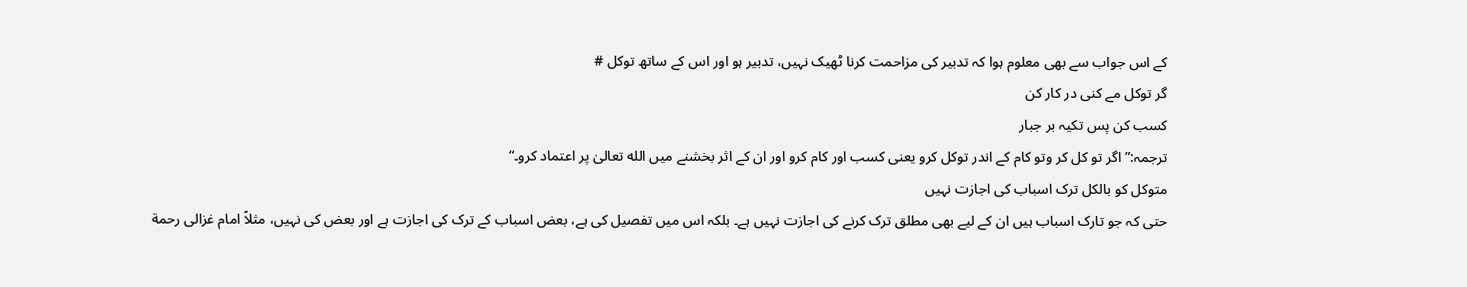کے اس جواب سے بھی معلوم ہوا کہ تدبیر کی مزاحمت کرنا ٹھیک نہیں، تدبیر ہو اور اس کے ساتھ توکل #
گر توکل مے کنی در کار کن
کسب کن پس تکیہ بر جبار
ترجمہ:”اگر تو کل کر وتو کام کے اندر توکل کرو یعنی کسب اور کام کرو اور ان کے اثر بخشنے میں الله تعالیٰ پر اعتماد کرو۔“
متوکل کو بالکل ترک اسباب کی اجازت نہیں
حتی کہ جو تارک اسباب ہیں ان کے لیے بھی مطلق ترک کرنے کی اجازت نہیں ہے۔ بلکہ اس میں تفصیل کی ہے، بعض اسباب کے ترک کی اجازت ہے اور بعض کی نہیں، مثلاً امام غزالی رحمة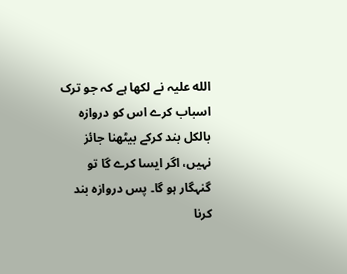الله علیہ نے لکھا ہے کہ جو ترک اسباب کرے اس کو دروازہ بالکل بند کرکے بیٹھنا جائز نہیں، اگر ایسا کرے گا تو گنہگار ہو گا۔ پس دروازہ بند کرنا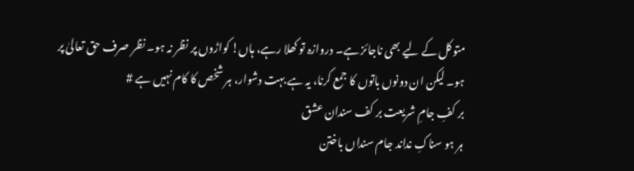متوکل کے لیے بھی ناجائز ہے۔ دروازہ تو کھلا رہے، ہاں! کواڑوں پر نظر نہ ہو۔ نظر صرف حق تعالیٰ پر ہو۔ لیکن ان دونوں باتوں کا جمع کرنا، یہ ہے بہت دشوار، ہر شخص کا کام نہیں ہے #
بر کفِ جامِ شریعت بر کف سندان عشق
ہر ہو سناکِ نداند جام سنداں باختن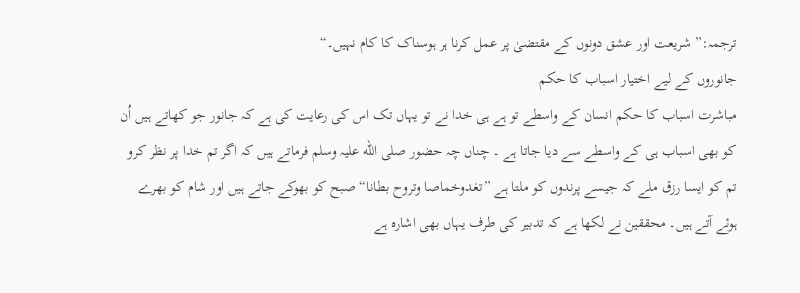ترجمہ:” شریعت اور عشق دونوں کے مقتضیٰ پر عمل کرنا ہر ہوسناک کا کام نہیں۔“
جانوروں کے لیے اختیار اسباب کا حکم
مباشرت اسباب کا حکم انسان کے واسطے تو ہے ہی خدا نے تو یہاں تک اس کی رعایت کی ہے کہ جانور جو کھاتے ہیں اُن کو بھی اسباب ہی کے واسطے سے دیا جاتا ہے ۔ چناں چہ حضور صلی الله علیہ وسلم فرماتے ہیں کہ اگر تم خدا پر نظر کرو تم کو ایسا رزق ملے کہ جیسے پرندوں کو ملتا ہے ”تغدوخماصا وتروح بطانا“ صبح کو بھوکے جاتے ہیں اور شام کو بھرے ہوئے آتے ہیں۔ محققین نے لکھا ہے کہ تدبیر کی طرف یہاں بھی اشارہ ہے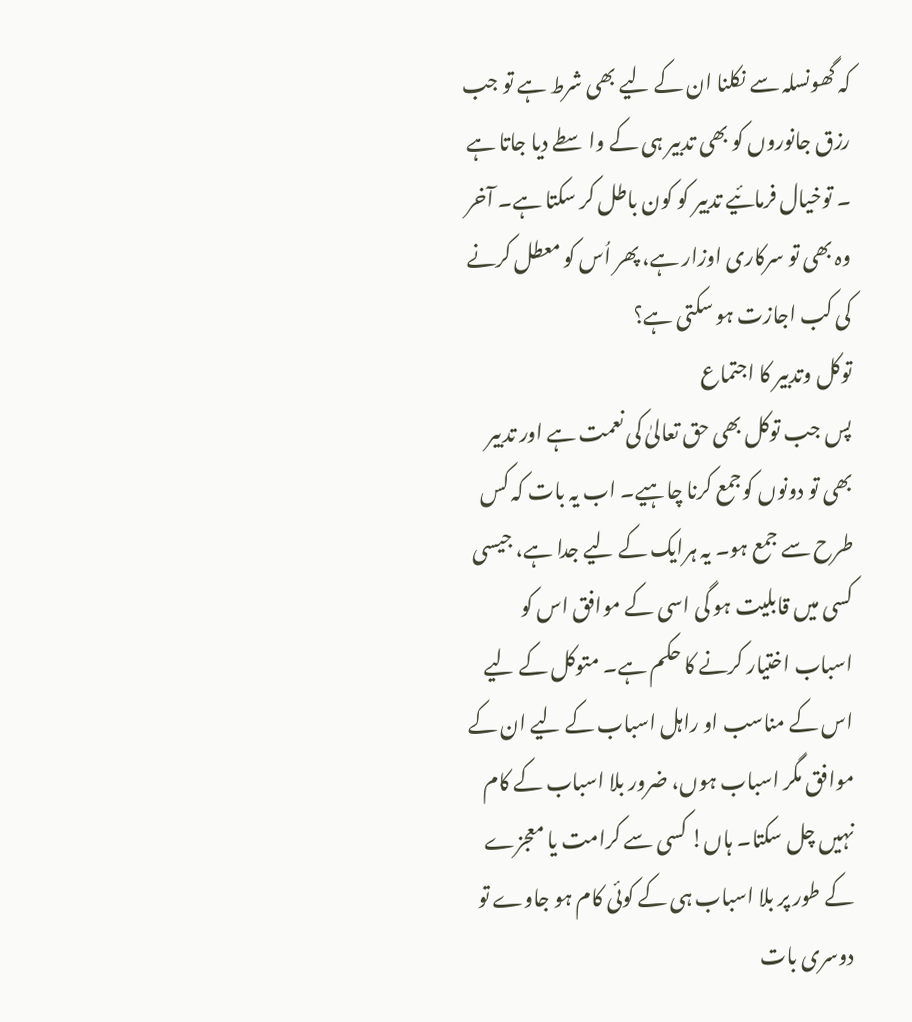کہ گھونسلہ سے نکلنا ان کے لیے بھی شرط ہے تو جب رزق جانوروں کو بھی تدبیر ہی کے واسطے دیا جاتا ہے ۔ توخیال فرمائیے تدبیر کو کون باطل کر سکتا ہے۔ آخر وہ بھی تو سرکاری اوزار ہے، پھر اُس کو معطل کرنے کی کب اجازت ہو سکتی ہے؟
توکل وتدبیر کا اجتماع
پس جب توکل بھی حق تعالیٰ کی نعمت ہے اور تدبیر بھی تو دونوں کوجمع کرنا چاہیے۔ اب یہ بات کہ کس طرح سے جمع ہو۔ یہ ہرایک کے لیے جدا ہے، جیسی کسی میں قابلیت ہو گی اسی کے موافق اس کو اسباب اختیار کرنے کا حکم ہے۔ متوکل کے لیے اس کے مناسب او راہل اسباب کے لیے ان کے موافق مگر اسباب ہوں، ضرور بلا اسباب کے کام نہیں چل سکتا۔ ہاں! کسی سے کرامت یا معجزے کے طور پر بلا اسباب ہی کے کوئی کام ہو جاوے تو دوسری بات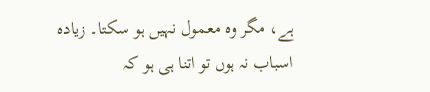ہے، مگر وہ معمول نہیں ہو سکتا۔ زیادہ اسباب نہ ہوں تو اتنا ہی ہو کہ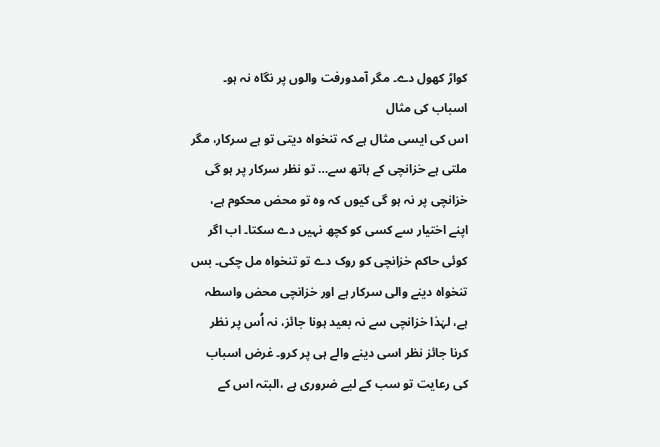کواڑ کھول دے۔ مگر آمدورفت والوں پر نگاہ نہ ہو۔
اسباب کی مثال
اس کی ایسی مثال ہے کہ تنخواہ دیتی تو ہے سرکار، مگر ملتی ہے خزانچی کے ہاتھ سے… تو نظر سرکار پر ہو گی خزانچی پر نہ ہو گی کیوں کہ وہ تو محض محکوم ہے، اپنے اختیار سے کسی کو کچھ نہیں دے سکتا۔ اب اگر کوئی حاکم خزانچی کو روک دے تو تنخواہ مل چکی۔ بس تنخواہ دینے والی سرکار ہے اور خزانچی محض واسطہ ہے، لہٰذا خزانچی سے نہ بعید ہونا جائز، نہ اُس پر نظر کرنا جائز نظر اسی دینے والے ہی پر کرو۔ غرض اسباب کی رعایت تو سب کے لیے ضروری ہے ،البتہ اس کے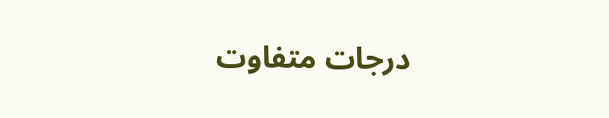درجات متفاوت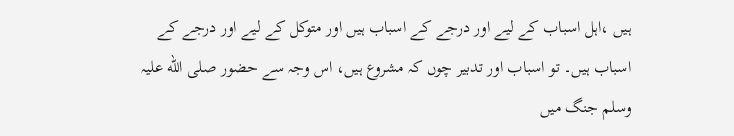ہیں ،اہل اسباب کے لیے اور درجے کے اسباب ہیں اور متوکل کے لیے اور درجے کے اسباب ہیں۔ تو اسباب اور تدبیر چوں کہ مشروع ہیں، اس وجہ سے حضور صلی الله علیہ وسلم جنگ میں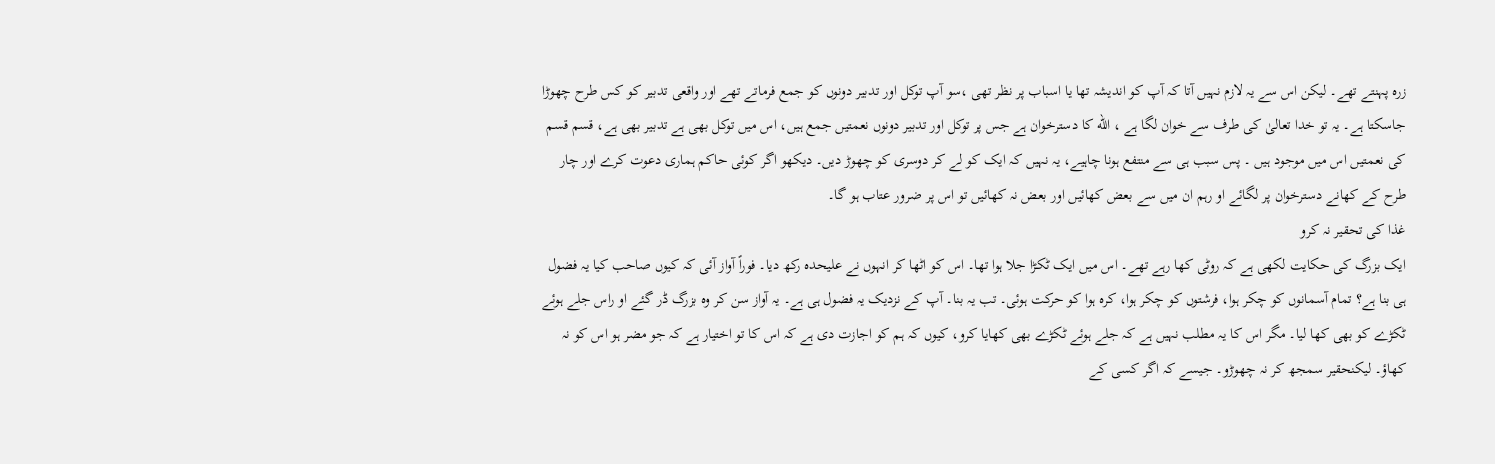زرہ پہنتے تھے۔ لیکن اس سے یہ لازم نہیں آتا کہ آپ کو اندیشہ تھا یا اسباب پر نظر تھی ،سو آپ توکل اور تدبیر دونوں کو جمع فرماتے تھے اور واقعی تدبیر کو کس طرح چھوڑا جاسکتا ہے۔ یہ تو خدا تعالیٰ کی طرف سے خوان لگا ہے ، الله کا دسترخوان ہے جس پر توکل اور تدبیر دونوں نعمتیں جمع ہیں، اس میں توکل بھی ہے تدبیر بھی ہے، قسم قسم کی نعمتیں اس میں موجود ہیں ۔ پس سبب ہی سے منتفع ہونا چاہیے، یہ نہیں کہ ایک کو لے کر دوسری کو چھوڑ دیں۔ دیکھو اگر کوئی حاکم ہماری دعوت کرے اور چار طرح کے کھانے دسترخوان پر لگائے او رہم ان میں سے بعض کھائیں اور بعض نہ کھائیں تو اس پر ضرور عتاب ہو گا۔
غذا کی تحقیر نہ کرو
ایک بزرگ کی حکایت لکھی ہے کہ روٹی کھا رہے تھے۔ اس میں ایک ٹکڑا جلا ہوا تھا۔ اس کو اٹھا کر انہوں نے علیحدہ رکھ دیا۔ فوراً آواز آئی کہ کیوں صاحب کیا یہ فضول ہی بنا ہے؟ تمام آسمانوں کو چکر ہوا، فرشتوں کو چکر ہوا، کرہ ہوا کو حرکت ہوئی۔ تب یہ بنا۔ آپ کے نزدیک یہ فضول ہی ہے۔ یہ آواز سن کر وہ بزرگ ڈر گئے او راس جلے ہوئے ٹکڑے کو بھی کھا لیا۔ مگر اس کا یہ مطلب نہیں ہے کہ جلے ہوئے ٹکڑے بھی کھایا کرو، کیوں کہ ہم کو اجازت دی ہے کہ اس کا تو اختیار ہے کہ جو مضر ہو اس کو نہ کھاؤ۔ لیکنحقیر سمجھ کر نہ چھوڑو۔ جیسے کہ اگر کسی کے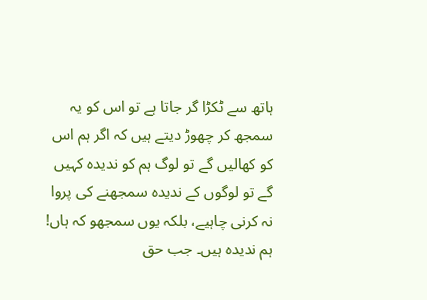ہاتھ سے ٹکڑا گر جاتا ہے تو اس کو یہ سمجھ کر چھوڑ دیتے ہیں کہ اگر ہم اس کو کھالیں گے تو لوگ ہم کو ندیدہ کہیں گے تو لوگوں کے ندیدہ سمجھنے کی پروا نہ کرنی چاہیے، بلکہ یوں سمجھو کہ ہاں! ہم ندیدہ ہیں۔ جب حق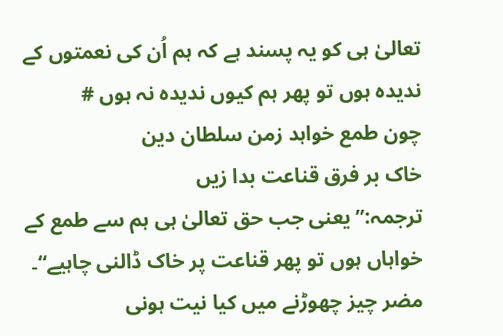تعالیٰ ہی کو یہ پسند ہے کہ ہم اُن کی نعمتوں کے ندیدہ ہوں تو پھر ہم کیوں ندیدہ نہ ہوں #
چون طمع خواہد زمن سلطان دین
خاک بر فرق قناعت بدا زیں
ترجمہ:”یعنی جب حق تعالیٰ ہی ہم سے طمع کے خواہاں ہوں تو پھر قناعت پر خاک ڈالنی چاہیے“۔
مضر چیز چھوڑنے میں کیا نیت ہونی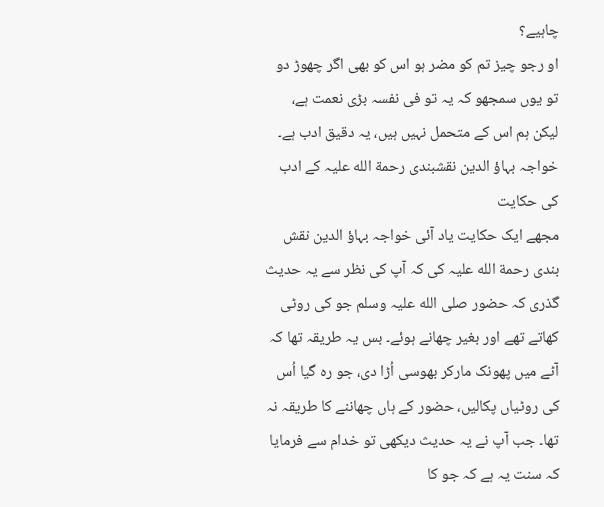چاہیے؟
او رجو چیز تم کو مضر ہو اس کو بھی اگر چھوڑ دو تو یوں سمجھو کہ یہ تو فی نفسہ بڑی نعمت ہے، لیکن ہم اس کے متحمل نہیں ہیں، یہ دقیق ادب ہے۔
خواجہ بہاؤ الدین نقشبندی رحمة الله علیہ کے ادب کی حکایت
مجھے ایک حکایت یاد آئی خواجہ بہاؤ الدین نقش بندی رحمة الله علیہ کی کہ آپ کی نظر سے یہ حدیث گذری کہ حضور صلی الله علیہ وسلم جو کی روٹی کھاتے تھے اور بغیر چھانے ہوئے۔ بس یہ طریقہ تھا کہ آٹے میں پھونک مارکر بھوسی اُڑا دی، جو رہ گیا اُس کی روٹیاں پکالیں، حضور کے ہاں چھاننے کا طریقہ نہ تھا۔ جب آپ نے یہ حدیث دیکھی تو خدام سے فرمایا کہ سنت یہ ہے کہ جو کا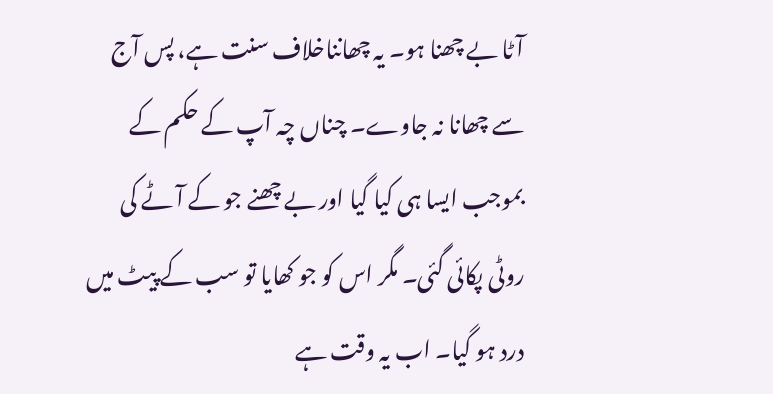آٹا بے چھنا ہو۔ یہ چھانناخلاف سنت ہے، پس آج سے چھانا نہ جاوے۔ چناں چہ آپ کے حکم کے بموجب ایسا ہی کیا گیا اور بے چھنے جو کے آٹے کی روٹی پکائی گئی۔ مگر اس کو جو کھایا تو سب کے پیٹ میں درد ہو گیا۔ اب یہ وقت ہے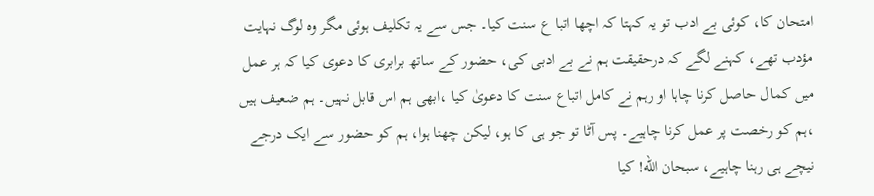امتحان کا، کوئی بے ادب تو یہ کہتا کہ اچھا اتبا ع سنت کیا۔ جس سے یہ تکلیف ہوئی مگر وہ لوگ نہایت مؤدب تھے، کہنے لگے کہ درحقیقت ہم نے بے ادبی کی، حضور کے ساتھ برابری کا دعوی کیا کہ ہر عمل میں کمال حاصل کرنا چاہا او رہم نے کامل اتباع سنت کا دعویٰ کیا ،ابھی ہم اس قابل نہیں۔ ہم ضعیف ہیں ،ہم کو رخصت پر عمل کرنا چاہیے۔ پس آٹا تو جو ہی کا ہو، لیکن چھنا ہوا، ہم کو حضور سے ایک درجے نیچے ہی رہنا چاہیے، سبحان الله! کیا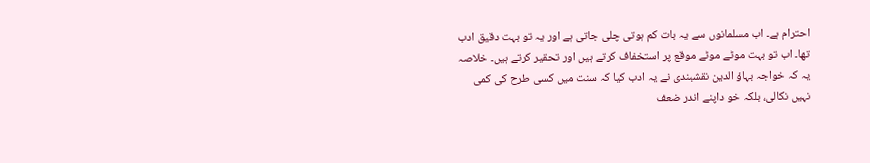احترام ہے۔ اب مسلمانوں سے یہ بات کم ہوتی چلی جاتی ہے اور یہ تو بہت دقیق ادب تھا۔ اب تو بہت موٹے موٹے موقع پر استخفاف کرتے ہیں اور تحقیر کرتے ہیں۔ خلاصہ یہ کہ خواجہ بہاؤ الدین نقشبندی نے یہ ادب کیا کہ سنت میں کسی طرح کی کمی نہیں نکالی، بلکہ خو داپنے اندر ضعف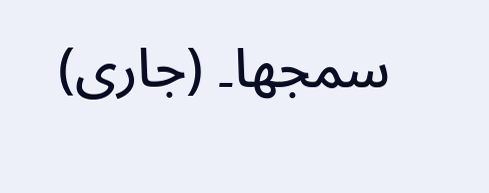سمجھا۔ (جاری)